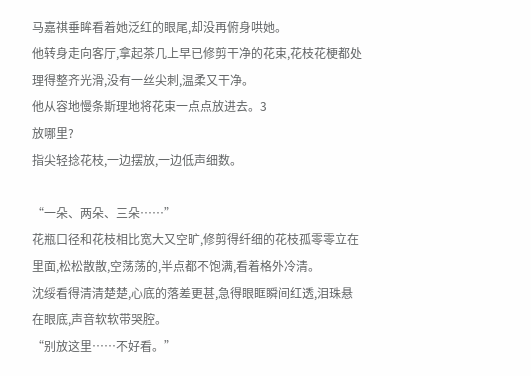马嘉祺垂眸看着她泛红的眼尾,却没再俯身哄她。
他转身走向客厅,拿起茶几上早已修剪干净的花束,花枝花梗都处理得整齐光滑,没有一丝尖刺,温柔又干净。
他从容地慢条斯理地将花束一点点放进去。3
放哪里?
指尖轻捻花枝,一边摆放,一边低声细数。

“一朵、两朵、三朵……”
花瓶口径和花枝相比宽大又空旷,修剪得纤细的花枝孤零零立在里面,松松散散,空荡荡的,半点都不饱满,看着格外冷清。
沈绥看得清清楚楚,心底的落差更甚,急得眼眶瞬间红透,泪珠悬在眼底,声音软软带哭腔。
“别放这里……不好看。”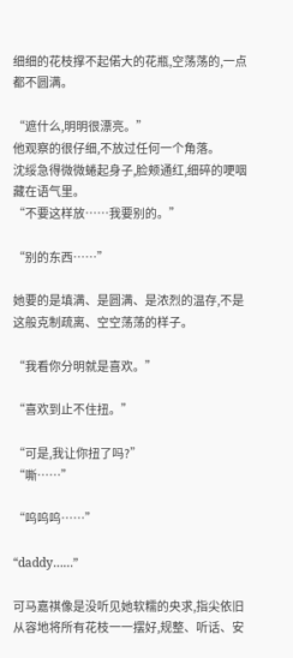细细的花枝撑不起偌大的花瓶,空荡荡的,一点都不圆满。

“遮什么,明明很漂亮。”
他观察的很仔细,不放过任何一个角落。
沈绥急得微微蜷起身子,脸颊通红,细碎的哽咽藏在语气里。
“不要这样放……我要别的。”

“别的东西……”

她要的是填满、是圆满、是浓烈的温存,不是这般克制疏离、空空荡荡的样子。

“我看你分明就是喜欢。”

“喜欢到止不住扭。”

“可是,我让你扭了吗?”
“嘶……”

“呜呜呜……”

“daddy……”

可马嘉祺像是没听见她软糯的央求,指尖依旧从容地将所有花枝一一摆好,规整、听话、安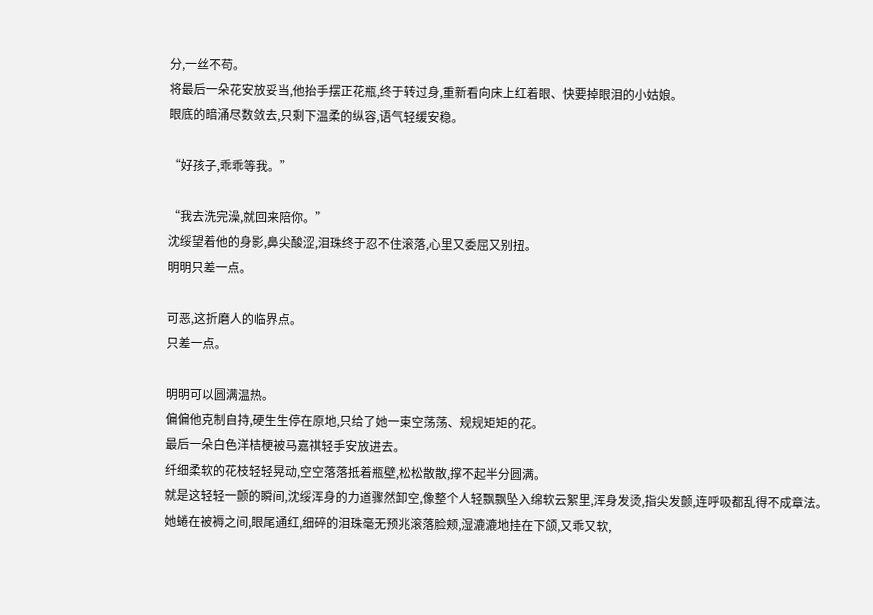分,一丝不苟。
将最后一朵花安放妥当,他抬手摆正花瓶,终于转过身,重新看向床上红着眼、快要掉眼泪的小姑娘。
眼底的暗涌尽数敛去,只剩下温柔的纵容,语气轻缓安稳。

“好孩子,乖乖等我。”

“我去洗完澡,就回来陪你。”
沈绥望着他的身影,鼻尖酸涩,泪珠终于忍不住滚落,心里又委屈又别扭。
明明只差一点。

可恶,这折磨人的临界点。
只差一点。

明明可以圆满温热。
偏偏他克制自持,硬生生停在原地,只给了她一束空荡荡、规规矩矩的花。
最后一朵白色洋桔梗被马嘉祺轻手安放进去。
纤细柔软的花枝轻轻晃动,空空落落抵着瓶壁,松松散散,撑不起半分圆满。
就是这轻轻一颤的瞬间,沈绥浑身的力道骤然卸空,像整个人轻飘飘坠入绵软云絮里,浑身发烫,指尖发颤,连呼吸都乱得不成章法。
她蜷在被褥之间,眼尾通红,细碎的泪珠毫无预兆滚落脸颊,湿漉漉地挂在下颌,又乖又软,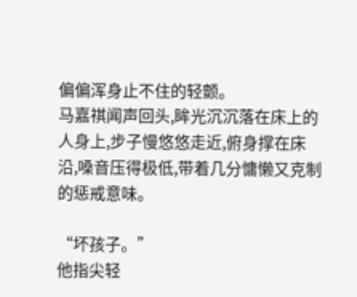偏偏浑身止不住的轻颤。
马嘉祺闻声回头,眸光沉沉落在床上的人身上,步子慢悠悠走近,俯身撑在床沿,嗓音压得极低,带着几分慵懒又克制的惩戒意味。

“坏孩子。”
他指尖轻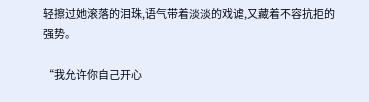轻擦过她滚落的泪珠,语气带着淡淡的戏谑,又藏着不容抗拒的强势。

“我允许你自己开心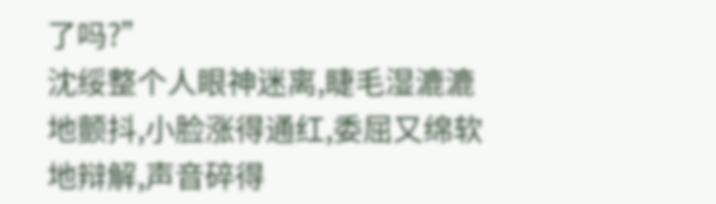了吗?”
沈绥整个人眼神迷离,睫毛湿漉漉地颤抖,小脸涨得通红,委屈又绵软地辩解,声音碎得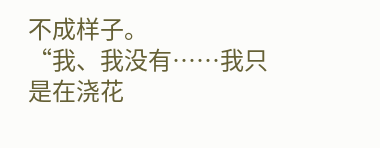不成样子。
“我、我没有……我只是在浇花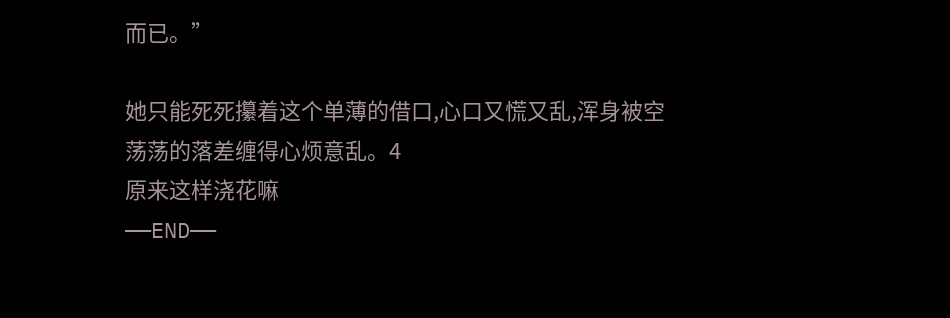而已。”

她只能死死攥着这个单薄的借口,心口又慌又乱,浑身被空荡荡的落差缠得心烦意乱。4
原来这样浇花嘛
——END——